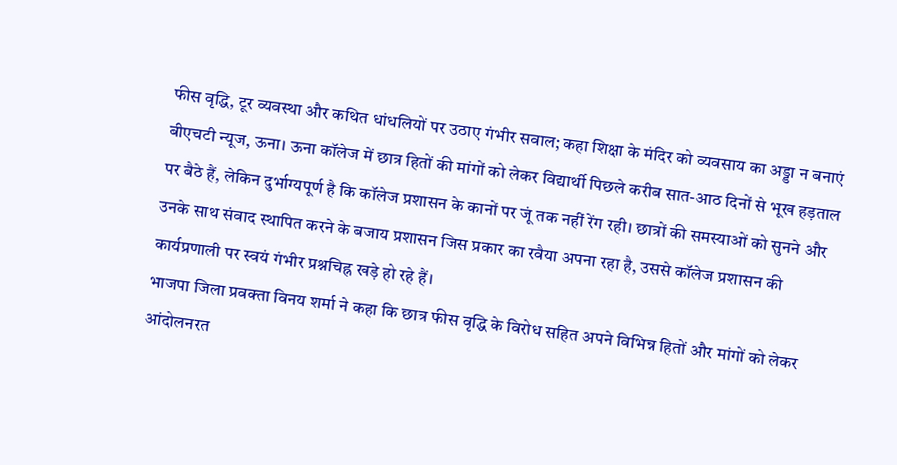फीस वृद्धि, टूर व्यवस्था और कथित धांधलियों पर उठाए गंभीर सवाल; कहा शिक्षा के मंदिर को व्यवसाय का अड्डा न बनाएं
बीएचटी न्यूज, ऊना। ऊना कॉलेज में छात्र हितों की मांगों को लेकर विद्यार्थी पिछले करीब सात-आठ दिनों से भूख हड़ताल पर बैठे हैं, लेकिन दुर्भाग्यपूर्ण है कि कॉलेज प्रशासन के कानों पर जूं तक नहीं रेंग रही। छात्रों की समस्याओं को सुनने और उनके साथ संवाद स्थापित करने के बजाय प्रशासन जिस प्रकार का रवैया अपना रहा है, उससे कॉलेज प्रशासन की कार्यप्रणाली पर स्वयं गंभीर प्रश्नचिह्न खड़े हो रहे हैं।
भाजपा जिला प्रवक्ता विनय शर्मा ने कहा कि छात्र फीस वृद्धि के विरोध सहित अपने विभिन्न हितों और मांगों को लेकर आंदोलनरत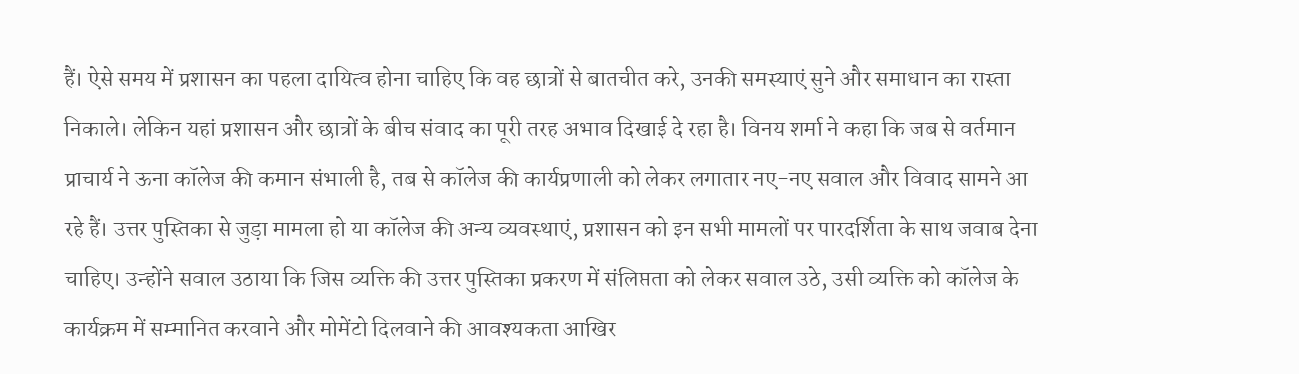हैं। ऐसे समय में प्रशासन का पहला दायित्व होना चाहिए कि वह छात्रों से बातचीत करे, उनकी समस्याएं सुने और समाधान का रास्ता निकाले। लेकिन यहां प्रशासन और छात्रों के बीच संवाद का पूरी तरह अभाव दिखाई दे रहा है। विनय शर्मा ने कहा कि जब से वर्तमान प्राचार्य ने ऊना कॉलेज की कमान संभाली है, तब से कॉलेज की कार्यप्रणाली को लेकर लगातार नए-नए सवाल और विवाद सामने आ रहे हैं। उत्तर पुस्तिका से जुड़ा मामला हो या कॉलेज की अन्य व्यवस्थाएं, प्रशासन को इन सभी मामलों पर पारदर्शिता के साथ जवाब देना चाहिए। उन्होंने सवाल उठाया कि जिस व्यक्ति की उत्तर पुस्तिका प्रकरण में संलिप्तता को लेकर सवाल उठे, उसी व्यक्ति को कॉलेज के कार्यक्रम में सम्मानित करवाने और मोमेंटो दिलवाने की आवश्यकता आखिर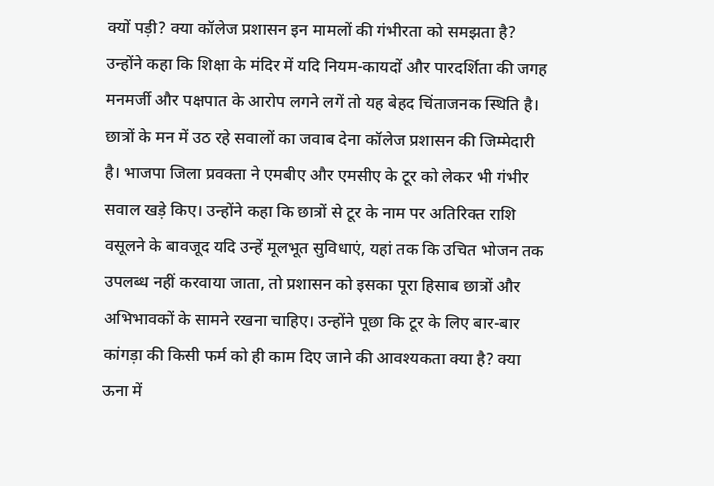क्यों पड़ी? क्या कॉलेज प्रशासन इन मामलों की गंभीरता को समझता है? उन्होंने कहा कि शिक्षा के मंदिर में यदि नियम-कायदों और पारदर्शिता की जगह मनमर्जी और पक्षपात के आरोप लगने लगें तो यह बेहद चिंताजनक स्थिति है। छात्रों के मन में उठ रहे सवालों का जवाब देना कॉलेज प्रशासन की जिम्मेदारी है। भाजपा जिला प्रवक्ता ने एमबीए और एमसीए के टूर को लेकर भी गंभीर सवाल खड़े किए। उन्होंने कहा कि छात्रों से टूर के नाम पर अतिरिक्त राशि वसूलने के बावजूद यदि उन्हें मूलभूत सुविधाएं, यहां तक कि उचित भोजन तक उपलब्ध नहीं करवाया जाता, तो प्रशासन को इसका पूरा हिसाब छात्रों और अभिभावकों के सामने रखना चाहिए। उन्होंने पूछा कि टूर के लिए बार-बार कांगड़ा की किसी फर्म को ही काम दिए जाने की आवश्यकता क्या है? क्या ऊना में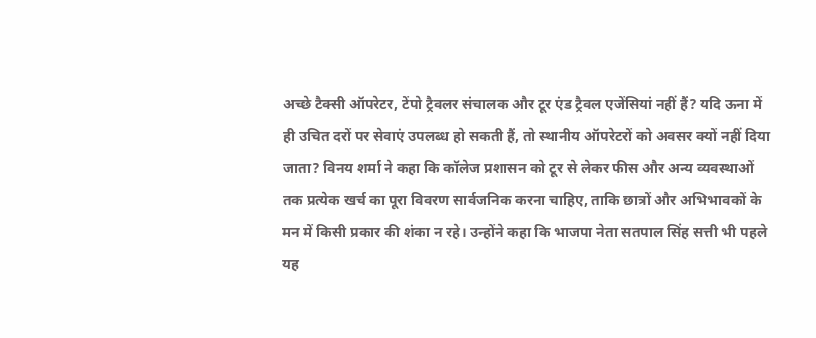अच्छे टैक्सी ऑपरेटर, टेंपो ट्रैवलर संचालक और टूर एंड ट्रैवल एजेंसियां नहीं हैं? यदि ऊना में ही उचित दरों पर सेवाएं उपलब्ध हो सकती हैं, तो स्थानीय ऑपरेटरों को अवसर क्यों नहीं दिया जाता? विनय शर्मा ने कहा कि कॉलेज प्रशासन को टूर से लेकर फीस और अन्य व्यवस्थाओं तक प्रत्येक खर्च का पूरा विवरण सार्वजनिक करना चाहिए, ताकि छात्रों और अभिभावकों के मन में किसी प्रकार की शंका न रहे। उन्होंने कहा कि भाजपा नेता सतपाल सिंह सत्ती भी पहले यह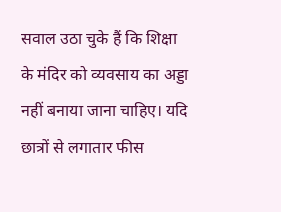सवाल उठा चुके हैं कि शिक्षा के मंदिर को व्यवसाय का अड्डा नहीं बनाया जाना चाहिए। यदि छात्रों से लगातार फीस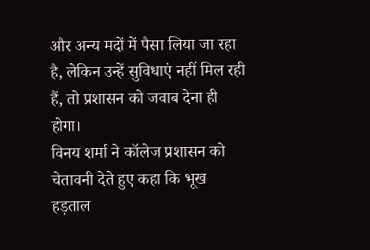और अन्य मदों में पैसा लिया जा रहा है, लेकिन उन्हें सुविधाएं नहीं मिल रही हैं, तो प्रशासन को जवाब देना ही होगा।
विनय शर्मा ने कॉलेज प्रशासन को चेतावनी देते हुए कहा कि भूख हड़ताल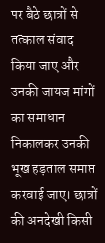पर बैठे छात्रों से तत्काल संवाद किया जाए और उनकी जायज मांगों का समाधान निकालकर उनकी भूख हड़ताल समाप्त करवाई जाए। छात्रों की अनदेखी किसी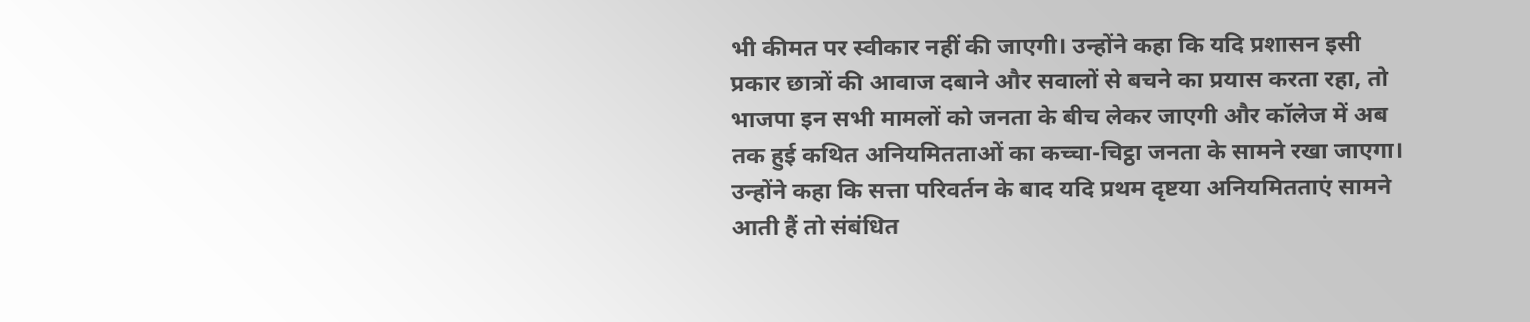भी कीमत पर स्वीकार नहीं की जाएगी। उन्होंने कहा कि यदि प्रशासन इसी प्रकार छात्रों की आवाज दबाने और सवालों से बचने का प्रयास करता रहा, तो भाजपा इन सभी मामलों को जनता के बीच लेकर जाएगी और कॉलेज में अब तक हुई कथित अनियमितताओं का कच्चा-चिट्ठा जनता के सामने रखा जाएगा। उन्होंने कहा कि सत्ता परिवर्तन के बाद यदि प्रथम दृष्टया अनियमितताएं सामने आती हैं तो संबंधित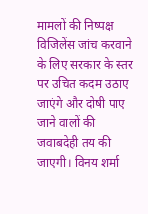मामलों की निष्पक्ष विजिलेंस जांच करवाने के लिए सरकार के स्तर पर उचित कदम उठाए जाएंगे और दोषी पाए जाने वालों की जवाबदेही तय की जाएगी। विनय शर्मा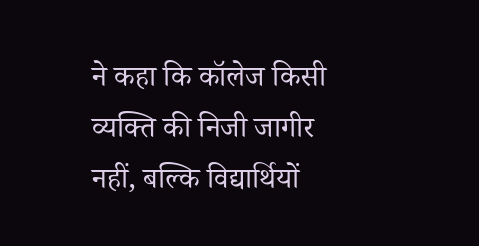ने कहा कि कॉलेज किसी व्यक्ति की निजी जागीर नहीं, बल्कि विद्यार्थियों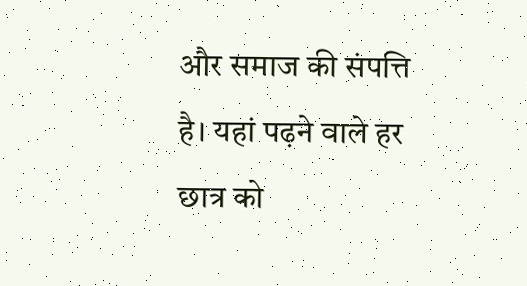और समाज की संपत्ति है। यहां पढ़ने वाले हर छात्र को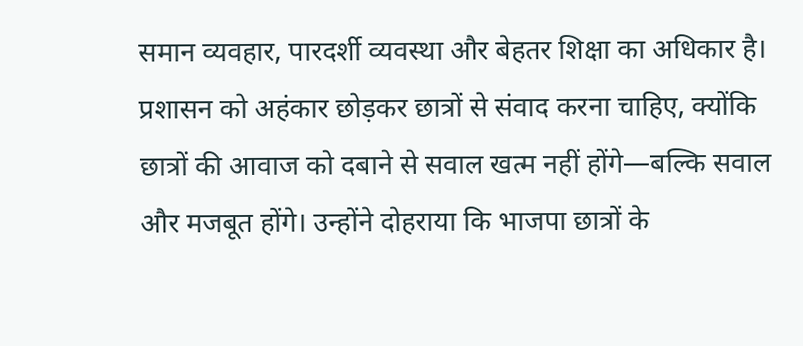समान व्यवहार, पारदर्शी व्यवस्था और बेहतर शिक्षा का अधिकार है। प्रशासन को अहंकार छोड़कर छात्रों से संवाद करना चाहिए, क्योंकि छात्रों की आवाज को दबाने से सवाल खत्म नहीं होंगे—बल्कि सवाल और मजबूत होंगे। उन्होंने दोहराया कि भाजपा छात्रों के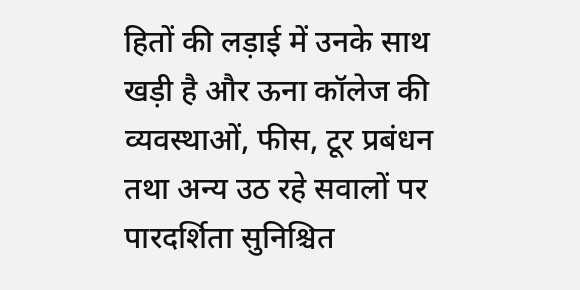हितों की लड़ाई में उनके साथ खड़ी है और ऊना कॉलेज की व्यवस्थाओं, फीस, टूर प्रबंधन तथा अन्य उठ रहे सवालों पर पारदर्शिता सुनिश्चित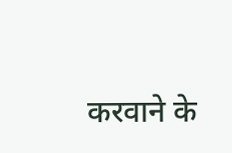करवाने के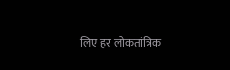लिए हर लोकतांत्रिक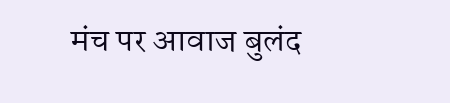मंच पर आवाज बुलंद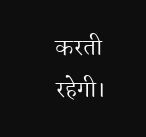करती रहेगी।